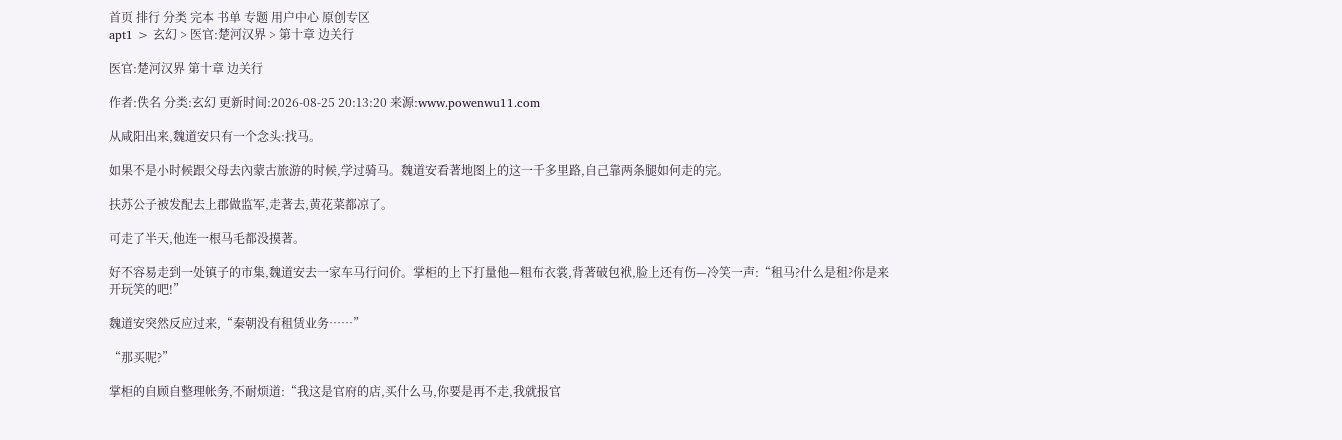首页 排行 分类 完本 书单 专题 用户中心 原创专区
apt1 > 玄幻 > 医官:楚河汉界 > 第十章 边关行

医官:楚河汉界 第十章 边关行

作者:佚名 分类:玄幻 更新时间:2026-08-25 20:13:20 来源:www.powenwu11.com

从咸阳出来,魏道安只有一个念头:找马。

如果不是小时候跟父母去內蒙古旅游的时候,学过骑马。魏道安看著地图上的这一千多里路,自己靠两条腿如何走的完。

扶苏公子被发配去上郡做监军,走著去,黄花菜都凉了。

可走了半天,他连一根马毛都没摸著。

好不容易走到一处镇子的市集,魏道安去一家车马行问价。掌柜的上下打量他—粗布衣裳,背著破包袱,脸上还有伤—冷笑一声:“租马?什么是租?你是来开玩笑的吧!”

魏道安突然反应过来,“秦朝没有租赁业务……”

“那买呢?”

掌柜的自顾自整理帐务,不耐烦道:“我这是官府的店,买什么马,你要是再不走,我就报官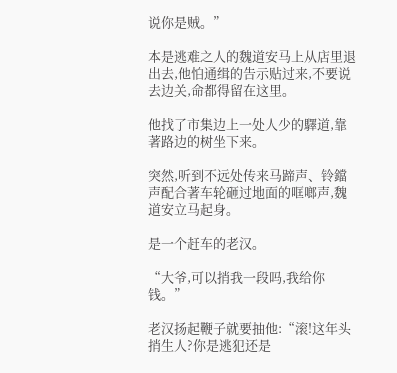说你是贼。”

本是逃难之人的魏道安马上从店里退出去,他怕通缉的告示贴过来,不要说去边关,命都得留在这里。

他找了市集边上一处人少的驛道,靠著路边的树坐下来。

突然,听到不远处传来马蹄声、铃鐺声配合著车轮砸过地面的哐啷声,魏道安立马起身。

是一个赶车的老汉。

“大爷,可以捎我一段吗,我给你钱。”

老汉扬起鞭子就要抽他:“滚!这年头捎生人?你是逃犯还是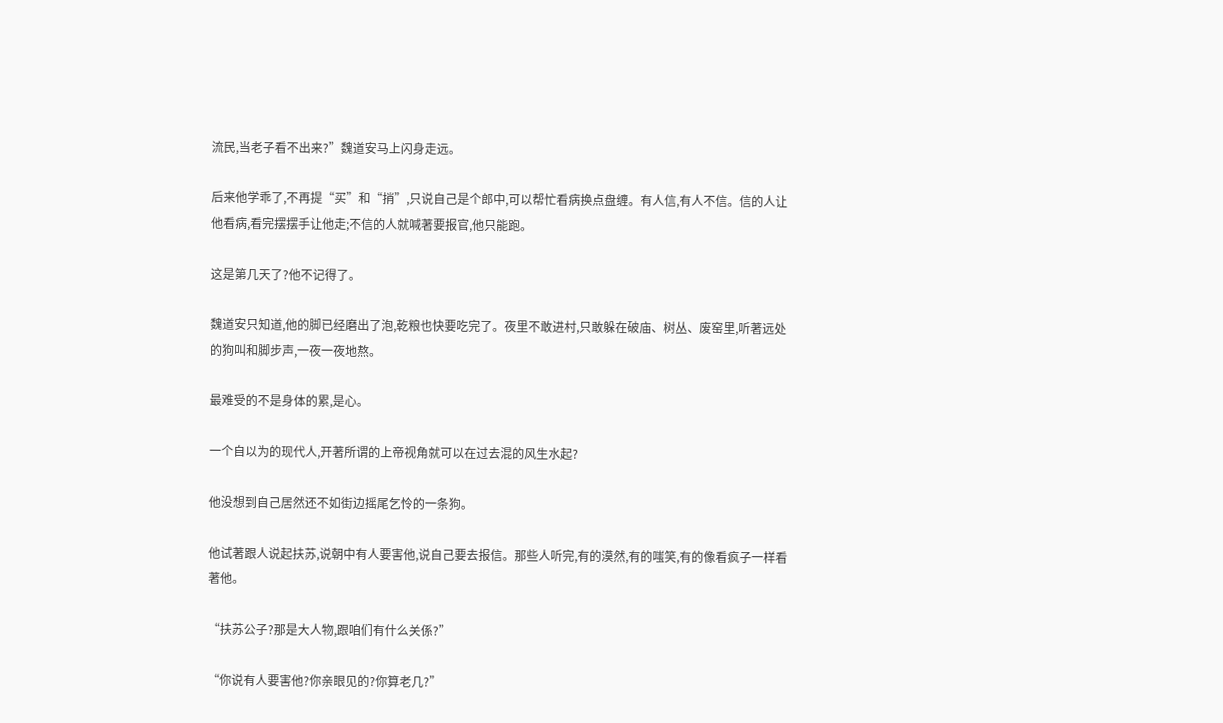流民,当老子看不出来?”魏道安马上闪身走远。

后来他学乖了,不再提“买”和“捎”,只说自己是个郎中,可以帮忙看病换点盘缠。有人信,有人不信。信的人让他看病,看完摆摆手让他走;不信的人就喊著要报官,他只能跑。

这是第几天了?他不记得了。

魏道安只知道,他的脚已经磨出了泡,乾粮也快要吃完了。夜里不敢进村,只敢躲在破庙、树丛、废窑里,听著远处的狗叫和脚步声,一夜一夜地熬。

最难受的不是身体的累,是心。

一个自以为的现代人,开著所谓的上帝视角就可以在过去混的风生水起?

他没想到自己居然还不如街边摇尾乞怜的一条狗。

他试著跟人说起扶苏,说朝中有人要害他,说自己要去报信。那些人听完,有的漠然,有的嗤笑,有的像看疯子一样看著他。

“扶苏公子?那是大人物,跟咱们有什么关係?”

“你说有人要害他?你亲眼见的?你算老几?”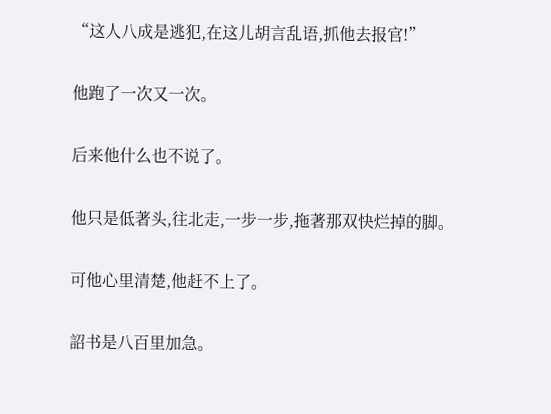“这人八成是逃犯,在这儿胡言乱语,抓他去报官!”

他跑了一次又一次。

后来他什么也不说了。

他只是低著头,往北走,一步一步,拖著那双快烂掉的脚。

可他心里清楚,他赶不上了。

詔书是八百里加急。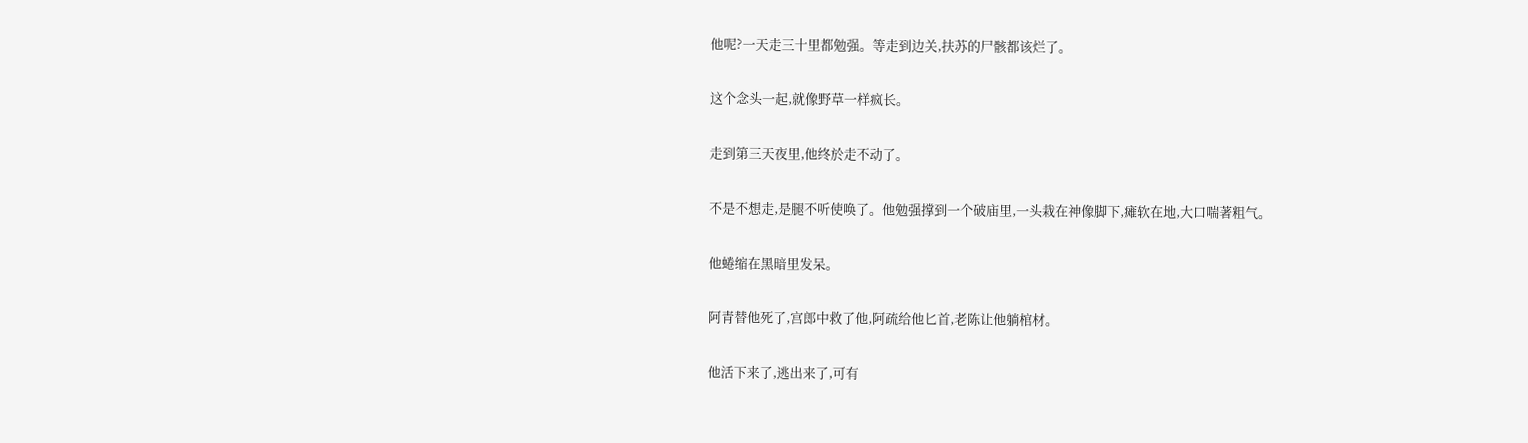他呢?一天走三十里都勉强。等走到边关,扶苏的尸骸都该烂了。

这个念头一起,就像野草一样疯长。

走到第三天夜里,他终於走不动了。

不是不想走,是腿不听使唤了。他勉强撑到一个破庙里,一头栽在神像脚下,瘫软在地,大口喘著粗气。

他蜷缩在黑暗里发呆。

阿青替他死了,宫郎中救了他,阿疏给他匕首,老陈让他躺棺材。

他活下来了,逃出来了,可有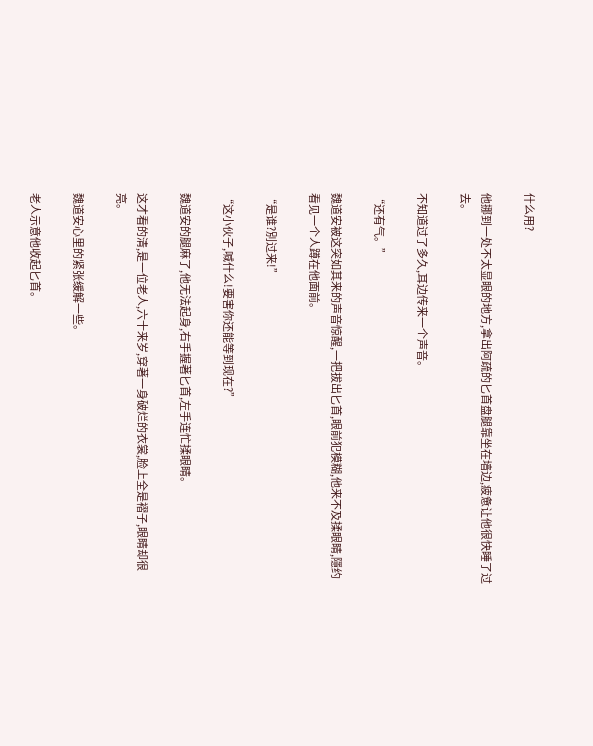什么用?

他挪到一处不太显眼的地方,拿出阿疏的匕首盘腿靠坐在墙边,疲惫让他很快睡了过去。

不知道过了多久,耳边传来一个声音。

“还有气。”

魏道安被这突如其来的声音惊醒,一把拔出匕首,眼前犯模糊,他来不及揉眼睛,隱约看见一个人蹲在他面前。

“是谁?別过来!”

“这小伙子,喊什么!要害你还能等到现在?”

魏道安的腿麻了,他无法起身,右手握著匕首,左手连忙揉眼睛。

这才看的清,是一位老人,六十来岁,穿著一身破烂的衣裳,脸上全是褶子,眼睛却很亮。

魏道安心里的紧张缓解一些。

老人示意他收起匕首。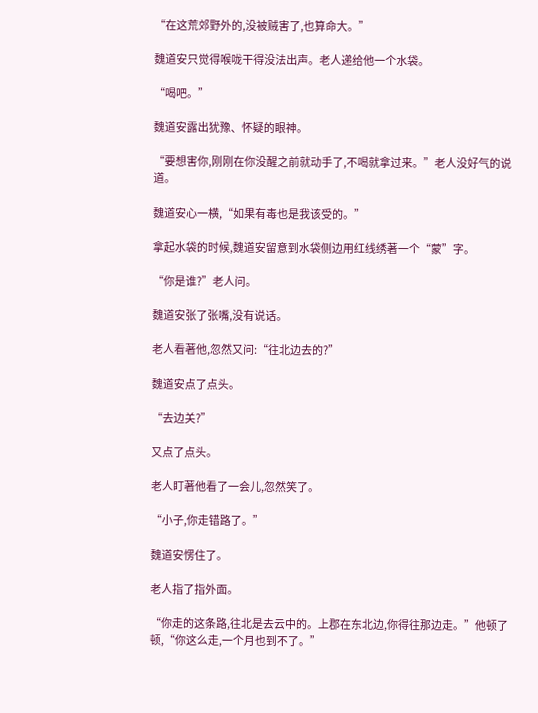“在这荒郊野外的,没被贼害了,也算命大。”

魏道安只觉得喉咙干得没法出声。老人递给他一个水袋。

“喝吧。”

魏道安露出犹豫、怀疑的眼神。

“要想害你,刚刚在你没醒之前就动手了,不喝就拿过来。”老人没好气的说道。

魏道安心一横,“如果有毒也是我该受的。”

拿起水袋的时候,魏道安留意到水袋侧边用红线绣著一个“蒙”字。

“你是谁?”老人问。

魏道安张了张嘴,没有说话。

老人看著他,忽然又问:“往北边去的?”

魏道安点了点头。

“去边关?”

又点了点头。

老人盯著他看了一会儿,忽然笑了。

“小子,你走错路了。”

魏道安愣住了。

老人指了指外面。

“你走的这条路,往北是去云中的。上郡在东北边,你得往那边走。”他顿了顿,“你这么走,一个月也到不了。”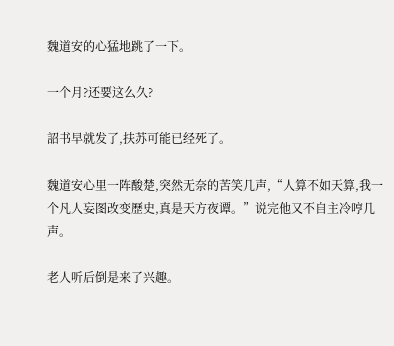魏道安的心猛地跳了一下。

一个月?还要这么久?

詔书早就发了,扶苏可能已经死了。

魏道安心里一阵酸楚,突然无奈的苦笑几声,“人算不如天算,我一个凡人妄图改变歷史,真是天方夜谭。”说完他又不自主冷哼几声。

老人听后倒是来了兴趣。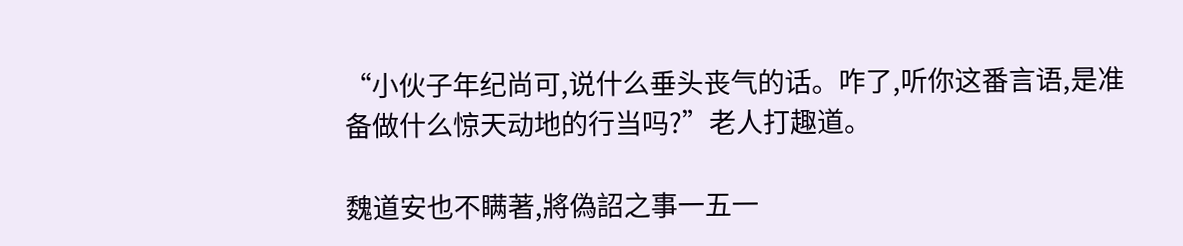“小伙子年纪尚可,说什么垂头丧气的话。咋了,听你这番言语,是准备做什么惊天动地的行当吗?”老人打趣道。

魏道安也不瞒著,將偽詔之事一五一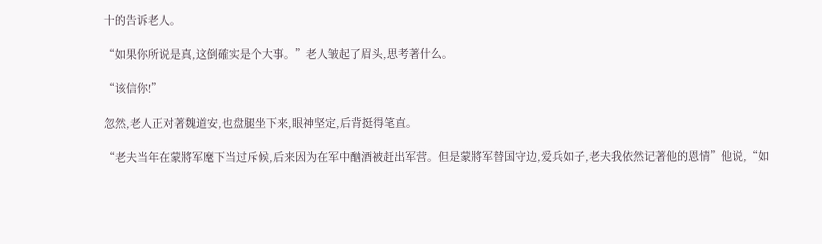十的告诉老人。

“如果你所说是真,这倒確实是个大事。”老人皱起了眉头,思考著什么。

“该信你!”

忽然,老人正对著魏道安,也盘腿坐下来,眼神坚定,后背挺得笔直。

“老夫当年在蒙將军麾下当过斥候,后来因为在军中酗酒被赶出军营。但是蒙將军替国守边,爱兵如子,老夫我依然记著他的恩情”他说,“如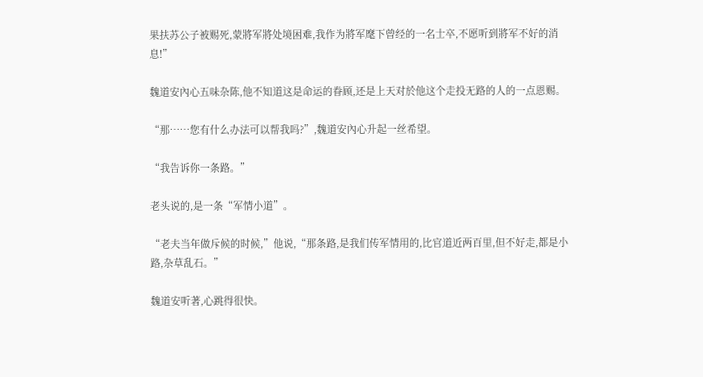果扶苏公子被赐死,蒙將军將处境困难,我作为將军麾下曾经的一名士卒,不愿听到將军不好的消息!”

魏道安內心五味杂陈,他不知道这是命运的眷顾,还是上天对於他这个走投无路的人的一点恩赐。

“那……您有什么办法可以帮我吗?”,魏道安內心升起一丝希望。

“我告诉你一条路。”

老头说的,是一条“军情小道”。

“老夫当年做斥候的时候,”他说,“那条路,是我们传军情用的,比官道近两百里,但不好走,都是小路,杂草乱石。”

魏道安听著,心跳得很快。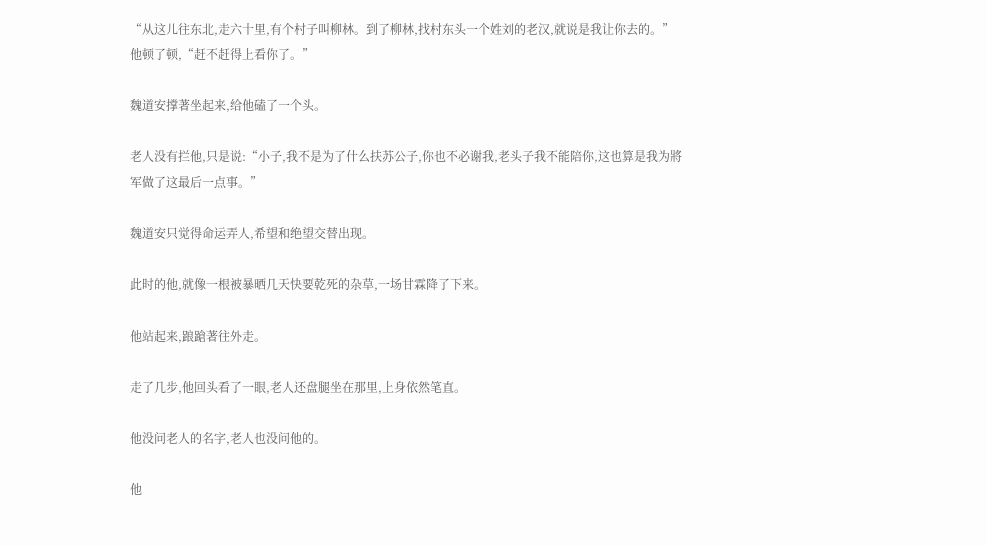“从这儿往东北,走六十里,有个村子叫柳林。到了柳林,找村东头一个姓刘的老汉,就说是我让你去的。”他顿了顿,“赶不赶得上看你了。”

魏道安撑著坐起来,给他磕了一个头。

老人没有拦他,只是说:“小子,我不是为了什么扶苏公子,你也不必谢我,老头子我不能陪你,这也算是我为將军做了这最后一点事。”

魏道安只觉得命运弄人,希望和绝望交替出现。

此时的他,就像一根被暴晒几天快要乾死的杂草,一场甘霖降了下来。

他站起来,踉蹌著往外走。

走了几步,他回头看了一眼,老人还盘腿坐在那里,上身依然笔直。

他没问老人的名字,老人也没问他的。

他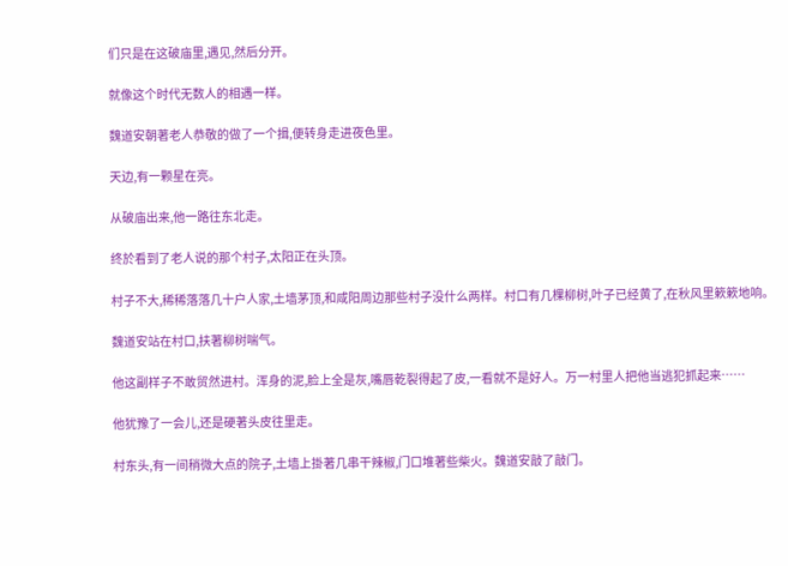们只是在这破庙里,遇见,然后分开。

就像这个时代无数人的相遇一样。

魏道安朝著老人恭敬的做了一个揖,便转身走进夜色里。

天边,有一颗星在亮。

从破庙出来,他一路往东北走。

终於看到了老人说的那个村子,太阳正在头顶。

村子不大,稀稀落落几十户人家,土墙茅顶,和咸阳周边那些村子没什么两样。村口有几棵柳树,叶子已经黄了,在秋风里簌簌地响。

魏道安站在村口,扶著柳树喘气。

他这副样子不敢贸然进村。浑身的泥,脸上全是灰,嘴唇乾裂得起了皮,一看就不是好人。万一村里人把他当逃犯抓起来……

他犹豫了一会儿,还是硬著头皮往里走。

村东头,有一间稍微大点的院子,土墙上掛著几串干辣椒,门口堆著些柴火。魏道安敲了敲门。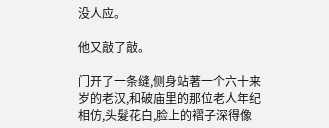没人应。

他又敲了敲。

门开了一条缝,侧身站著一个六十来岁的老汉,和破庙里的那位老人年纪相仿,头髮花白,脸上的褶子深得像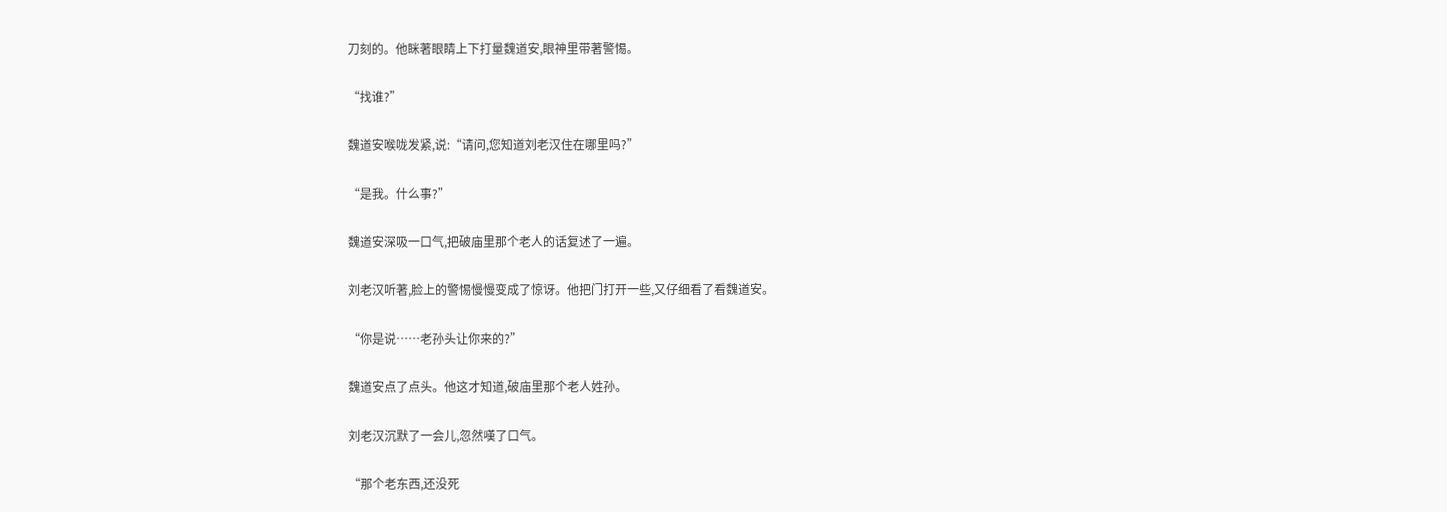刀刻的。他眯著眼睛上下打量魏道安,眼神里带著警惕。

“找谁?”

魏道安喉咙发紧,说:“请问,您知道刘老汉住在哪里吗?”

“是我。什么事?”

魏道安深吸一口气,把破庙里那个老人的话复述了一遍。

刘老汉听著,脸上的警惕慢慢变成了惊讶。他把门打开一些,又仔细看了看魏道安。

“你是说……老孙头让你来的?”

魏道安点了点头。他这才知道,破庙里那个老人姓孙。

刘老汉沉默了一会儿,忽然嘆了口气。

“那个老东西,还没死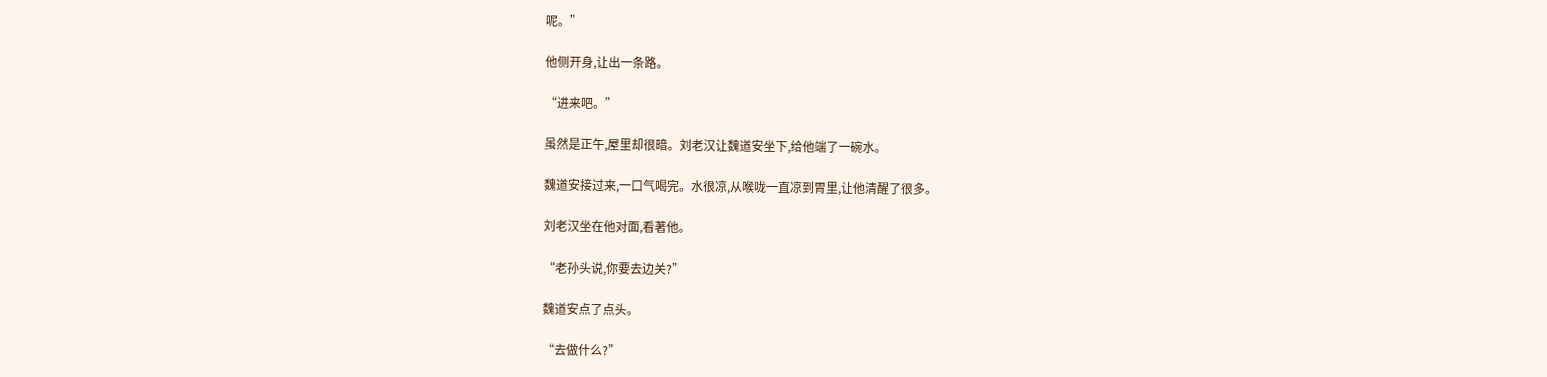呢。”

他侧开身,让出一条路。

“进来吧。”

虽然是正午,屋里却很暗。刘老汉让魏道安坐下,给他端了一碗水。

魏道安接过来,一口气喝完。水很凉,从喉咙一直凉到胃里,让他清醒了很多。

刘老汉坐在他对面,看著他。

“老孙头说,你要去边关?”

魏道安点了点头。

“去做什么?”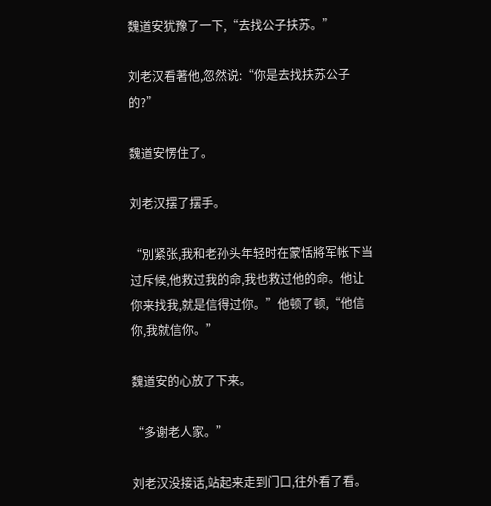魏道安犹豫了一下,“去找公子扶苏。”

刘老汉看著他,忽然说:“你是去找扶苏公子的?”

魏道安愣住了。

刘老汉摆了摆手。

“別紧张,我和老孙头年轻时在蒙恬將军帐下当过斥候,他救过我的命,我也救过他的命。他让你来找我,就是信得过你。”他顿了顿,“他信你,我就信你。”

魏道安的心放了下来。

“多谢老人家。”

刘老汉没接话,站起来走到门口,往外看了看。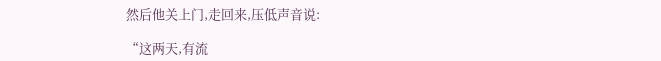然后他关上门,走回来,压低声音说:

“这两天,有流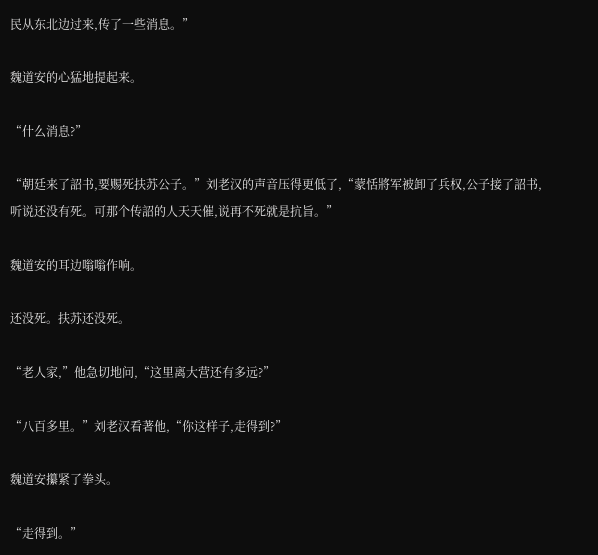民从东北边过来,传了一些消息。”

魏道安的心猛地提起来。

“什么消息?”

“朝廷来了詔书,要赐死扶苏公子。”刘老汉的声音压得更低了,“蒙恬將军被卸了兵权,公子接了詔书,听说还没有死。可那个传詔的人天天催,说再不死就是抗旨。”

魏道安的耳边嗡嗡作响。

还没死。扶苏还没死。

“老人家,”他急切地问,“这里离大营还有多远?”

“八百多里。”刘老汉看著他,“你这样子,走得到?”

魏道安攥紧了拳头。

“走得到。”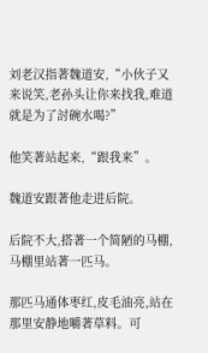刘老汉指著魏道安,“小伙子又来说笑,老孙头让你来找我,难道就是为了討碗水喝?”

他笑著站起来,“跟我来”。

魏道安跟著他走进后院。

后院不大,搭著一个简陋的马棚,马棚里站著一匹马。

那匹马通体枣红,皮毛油亮,站在那里安静地嚼著草料。可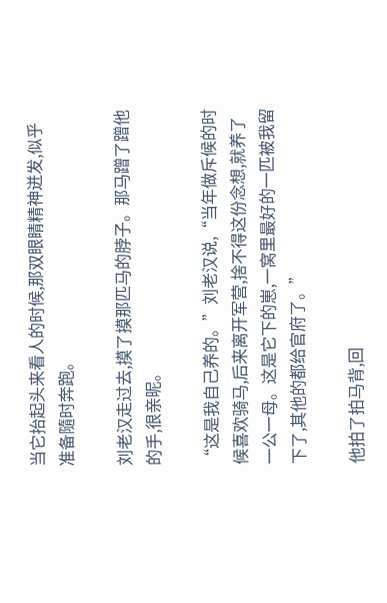当它抬起头来看人的时候,那双眼睛精神迸发,似乎准备隨时奔跑。

刘老汉走过去,摸了摸那匹马的脖子。那马蹭了蹭他的手,很亲昵。

“这是我自己养的。”刘老汉说,“当年做斥候的时候喜欢骑马,后来离开军营,捨不得这份念想,就养了一公一母。这是它下的崽,一窝里最好的一匹被我留下了,其他的都给官府了。”

他拍了拍马背,回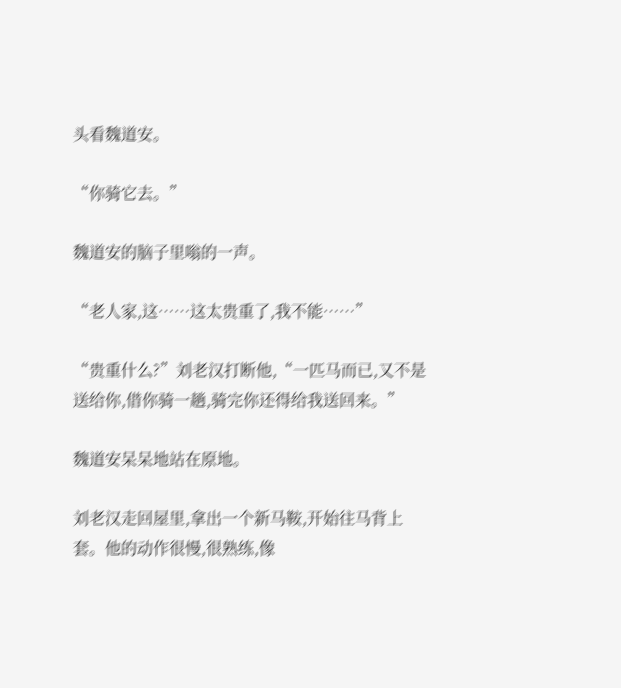头看魏道安。

“你骑它去。”

魏道安的脑子里嗡的一声。

“老人家,这……这太贵重了,我不能……”

“贵重什么?”刘老汉打断他,“一匹马而已,又不是送给你,借你骑一趟,骑完你还得给我送回来。”

魏道安呆呆地站在原地。

刘老汉走回屋里,拿出一个新马鞍,开始往马背上套。他的动作很慢,很熟练,像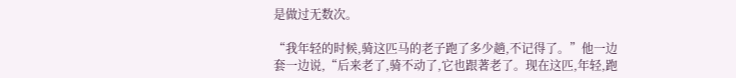是做过无数次。

“我年轻的时候,骑这匹马的老子跑了多少趟,不记得了。”他一边套一边说,“后来老了,骑不动了,它也跟著老了。现在这匹,年轻,跑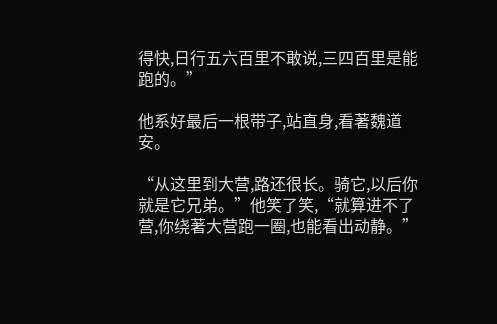得快,日行五六百里不敢说,三四百里是能跑的。”

他系好最后一根带子,站直身,看著魏道安。

“从这里到大营,路还很长。骑它,以后你就是它兄弟。”他笑了笑,“就算进不了营,你绕著大营跑一圈,也能看出动静。”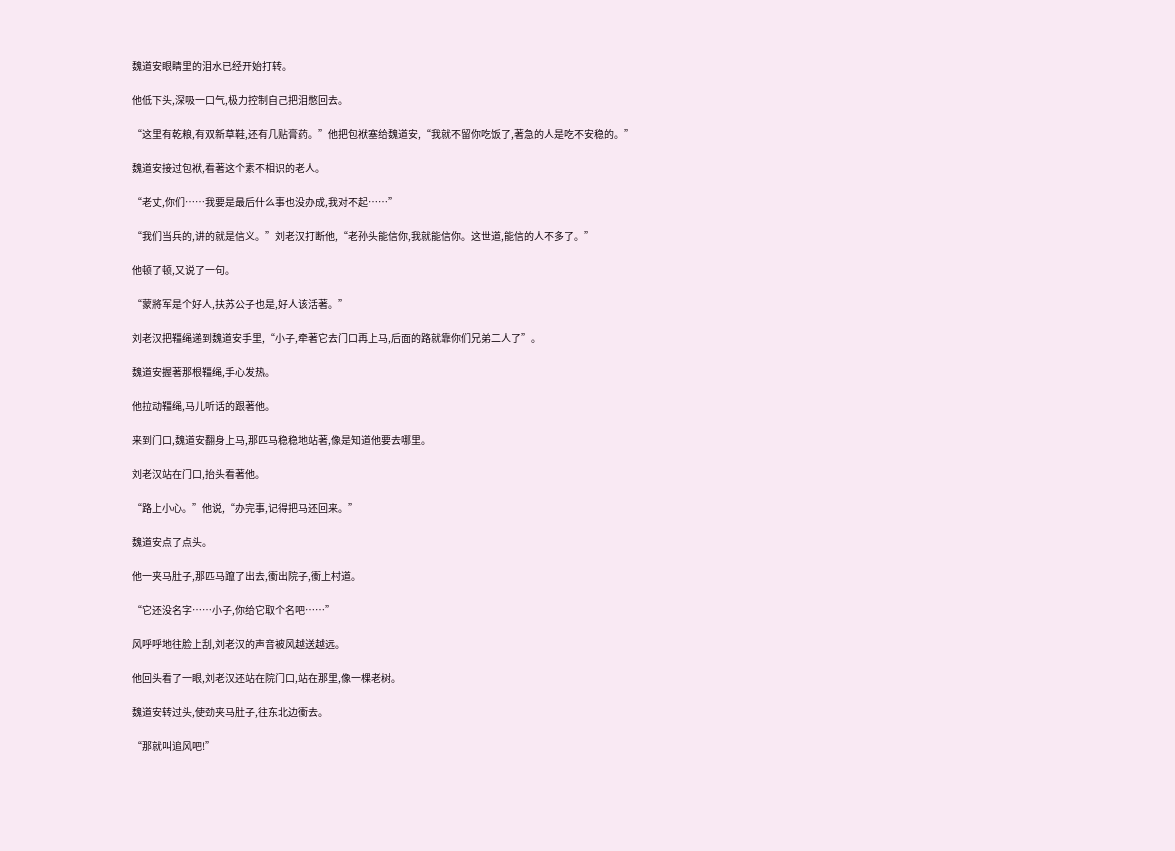魏道安眼睛里的泪水已经开始打转。

他低下头,深吸一口气,极力控制自己把泪憋回去。

“这里有乾粮,有双新草鞋,还有几贴膏药。”他把包袱塞给魏道安,“我就不留你吃饭了,著急的人是吃不安稳的。”

魏道安接过包袱,看著这个素不相识的老人。

“老丈,你们……我要是最后什么事也没办成,我对不起……”

“我们当兵的,讲的就是信义。”刘老汉打断他,“老孙头能信你,我就能信你。这世道,能信的人不多了。”

他顿了顿,又说了一句。

“蒙將军是个好人,扶苏公子也是,好人该活著。”

刘老汉把韁绳递到魏道安手里,“小子,牵著它去门口再上马,后面的路就靠你们兄弟二人了”。

魏道安握著那根韁绳,手心发热。

他拉动韁绳,马儿听话的跟著他。

来到门口,魏道安翻身上马,那匹马稳稳地站著,像是知道他要去哪里。

刘老汉站在门口,抬头看著他。

“路上小心。”他说,“办完事,记得把马还回来。”

魏道安点了点头。

他一夹马肚子,那匹马躥了出去,衝出院子,衝上村道。

“它还没名字……小子,你给它取个名吧……”

风呼呼地往脸上刮,刘老汉的声音被风越送越远。

他回头看了一眼,刘老汉还站在院门口,站在那里,像一棵老树。

魏道安转过头,使劲夹马肚子,往东北边衝去。

“那就叫追风吧!”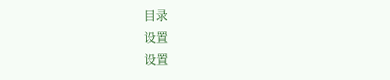目录
设置
设置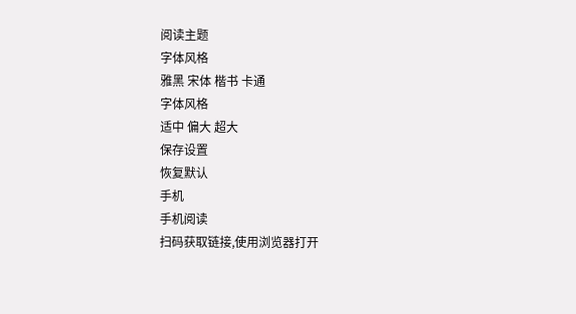阅读主题
字体风格
雅黑 宋体 楷书 卡通
字体风格
适中 偏大 超大
保存设置
恢复默认
手机
手机阅读
扫码获取链接,使用浏览器打开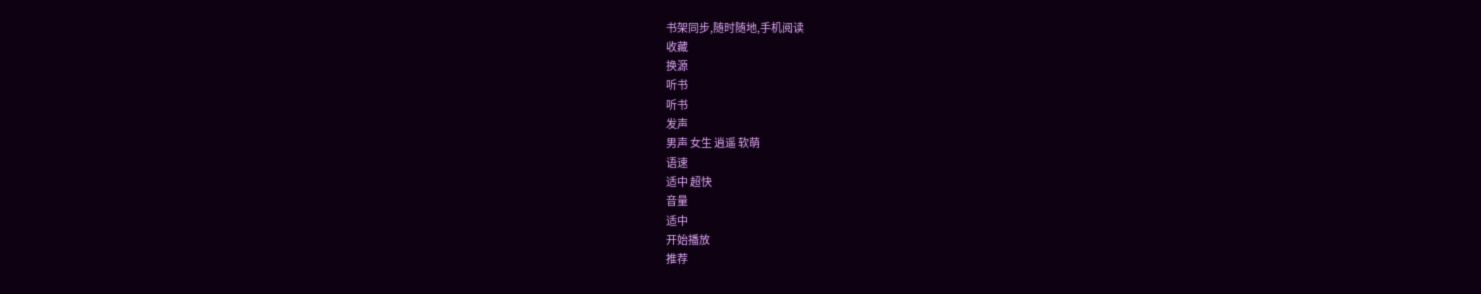书架同步,随时随地,手机阅读
收藏
换源
听书
听书
发声
男声 女生 逍遥 软萌
语速
适中 超快
音量
适中
开始播放
推荐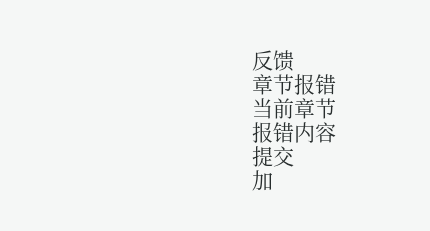反馈
章节报错
当前章节
报错内容
提交
加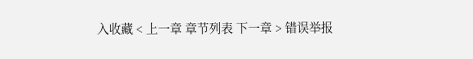入收藏 < 上一章 章节列表 下一章 > 错误举报